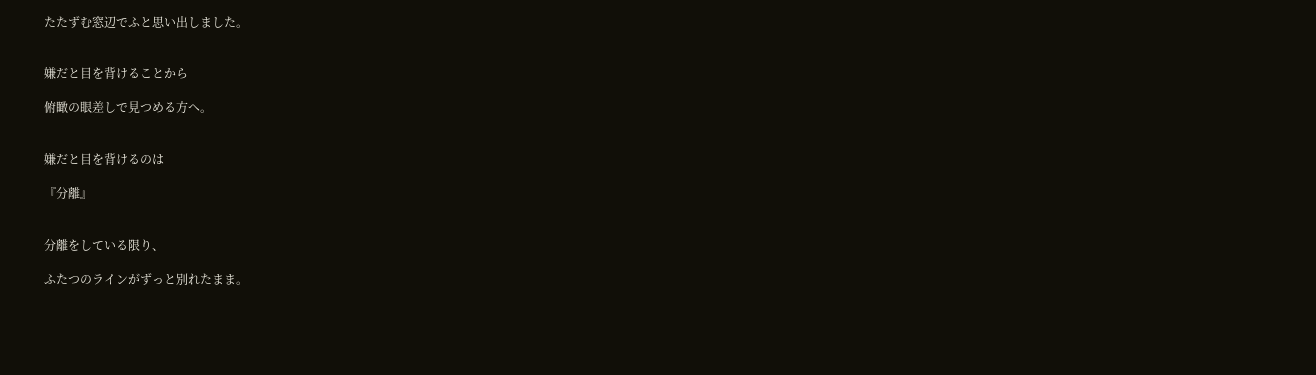たたずむ窓辺でふと思い出しました。


嫌だと目を背けることから

俯瞰の眼差しで見つめる方へ。


嫌だと目を背けるのは

『分離』


分離をしている限り、

ふたつのラインがずっと別れたまま。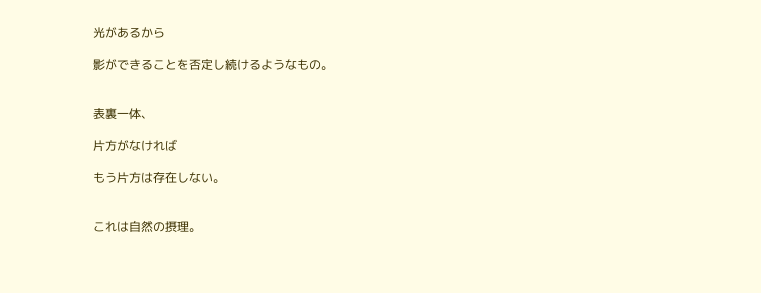光があるから

影ができることを否定し続けるようなもの。


表裏一体、

片方がなければ

もう片方は存在しない。


これは自然の摂理。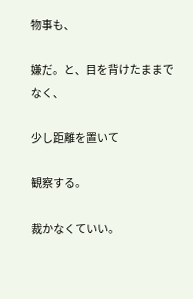物事も、

嫌だ。と、目を背けたままでなく、

少し距離を置いて

観察する。

裁かなくていい。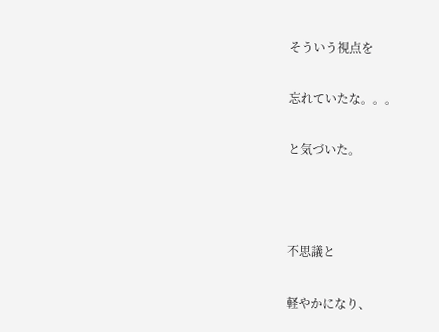そういう視点を

忘れていたな。。。

と気づいた。



不思議と

軽やかになり、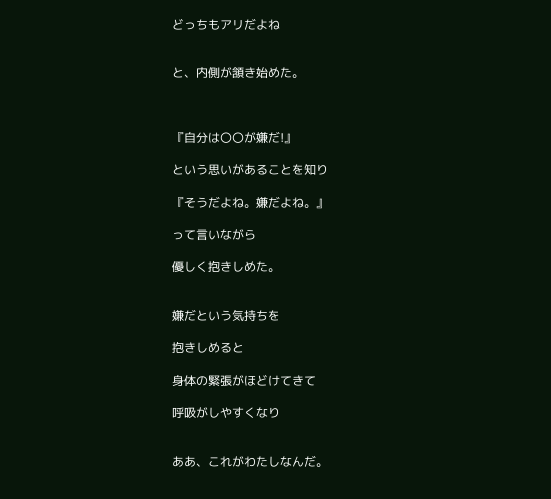どっちもアリだよね


と、内側が頷き始めた。



『自分は〇〇が嫌だ!』

という思いがあることを知り

『そうだよね。嫌だよね。』

って言いながら

優しく抱きしめた。


嫌だという気持ちを

抱きしめると

身体の緊張がほどけてきて

呼吸がしやすくなり


ああ、これがわたしなんだ。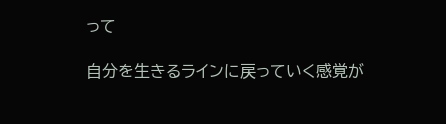って

自分を生きるラインに戻っていく感覚が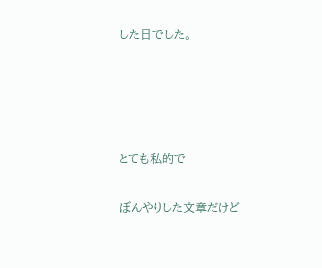した日でした。




とても私的で

ぼんやりした文章だけど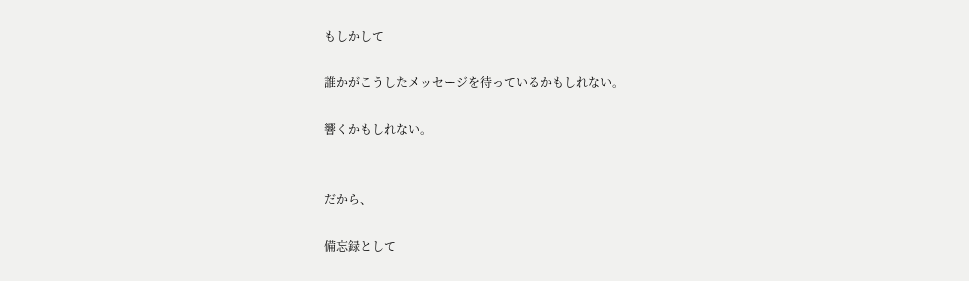もしかして

誰かがこうしたメッセージを待っているかもしれない。

響くかもしれない。


だから、

備忘録として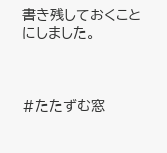書き残しておくことにしました。



#たたずむ窓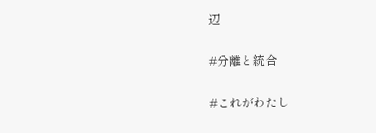辺

#分離と統合

#これがわたし